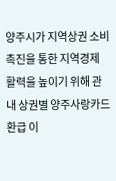양주시가 지역상권 소비촉진을 통한 지역경제 활력을 높이기 위해 관내 상권별 양주사랑카드 환급 이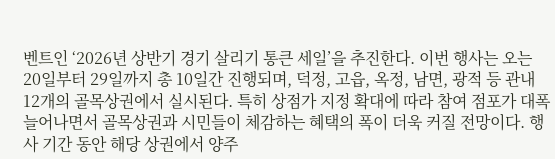벤트인 ‘2026년 상반기 경기 살리기 통큰 세일’을 추진한다. 이번 행사는 오는 20일부터 29일까지 총 10일간 진행되며, 덕정, 고읍, 옥정, 남면, 광적 등 관내 12개의 골목상권에서 실시된다. 특히 상점가 지정 확대에 따라 참여 점포가 대폭 늘어나면서 골목상권과 시민들이 체감하는 혜택의 폭이 더욱 커질 전망이다. 행사 기간 동안 해당 상권에서 양주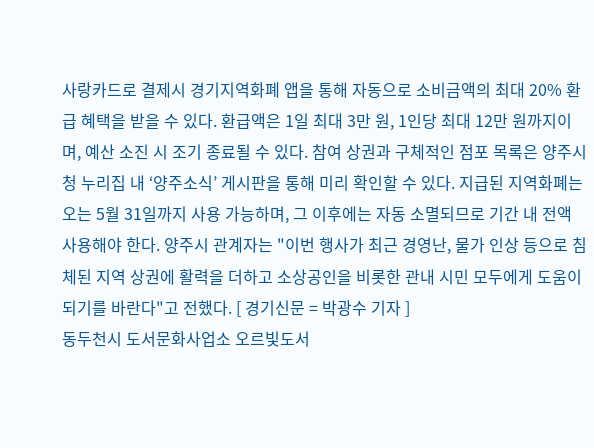사랑카드로 결제시 경기지역화폐 앱을 통해 자동으로 소비금액의 최대 20% 환급 혜택을 받을 수 있다. 환급액은 1일 최대 3만 원, 1인당 최대 12만 원까지이며, 예산 소진 시 조기 종료될 수 있다. 참여 상권과 구체적인 점포 목록은 양주시청 누리집 내 ‘양주소식’ 게시판을 통해 미리 확인할 수 있다. 지급된 지역화폐는 오는 5월 31일까지 사용 가능하며, 그 이후에는 자동 소멸되므로 기간 내 전액 사용해야 한다. 양주시 관계자는 "이번 행사가 최근 경영난, 물가 인상 등으로 침체된 지역 상권에 활력을 더하고 소상공인을 비롯한 관내 시민 모두에게 도움이 되기를 바란다"고 전했다. [ 경기신문 = 박광수 기자 ]
동두천시 도서문화사업소 오르빛도서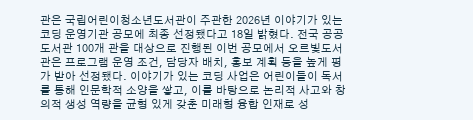관은 국립어린이청소년도서관이 주관한 2026년 이야기가 있는 코딩 운영기관 공모에 최종 선정됐다고 18일 밝혔다. 전국 공공도서관 100개 관을 대상으로 진행된 이번 공모에서 오르빛도서관은 프로그램 운영 조건, 담당자 배치, 홍보 계획 등을 높게 평가 받아 선정됐다. 이야기가 있는 코딩 사업은 어린이들이 독서를 통해 인문학적 소양을 쌓고, 이를 바탕으로 논리적 사고와 창의적 생성 역량을 균형 있게 갖춘 미래형 융합 인재로 성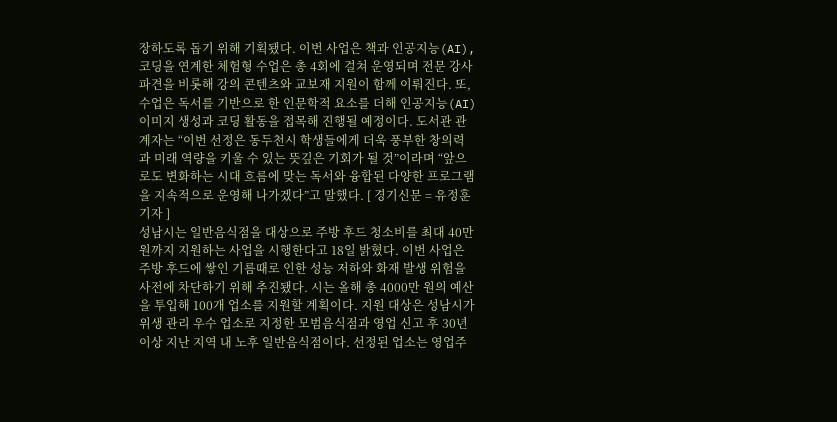장하도록 돕기 위해 기획됐다. 이번 사업은 책과 인공지능(AI), 코딩을 연계한 체험형 수업은 총 4회에 걸쳐 운영되며 전문 강사 파견을 비롯해 강의 콘텐츠와 교보재 지원이 함께 이뤄진다. 또, 수업은 독서를 기반으로 한 인문학적 요소를 더해 인공지능(AI) 이미지 생성과 코딩 활동을 접목해 진행될 예정이다. 도서관 관계자는 “이번 선정은 동두천시 학생들에게 더욱 풍부한 창의력과 미래 역량을 키울 수 있는 뜻깊은 기회가 될 것”이라며 “앞으로도 변화하는 시대 흐름에 맞는 독서와 융합된 다양한 프로그램을 지속적으로 운영해 나가겠다”고 말했다. [ 경기신문 = 유정훈 기자 ]
성남시는 일반음식점을 대상으로 주방 후드 청소비를 최대 40만 원까지 지원하는 사업을 시행한다고 18일 밝혔다. 이번 사업은 주방 후드에 쌓인 기름때로 인한 성능 저하와 화재 발생 위험을 사전에 차단하기 위해 추진됐다. 시는 올해 총 4000만 원의 예산을 투입해 100개 업소를 지원할 계획이다. 지원 대상은 성남시가 위생 관리 우수 업소로 지정한 모범음식점과 영업 신고 후 30년 이상 지난 지역 내 노후 일반음식점이다. 선정된 업소는 영업주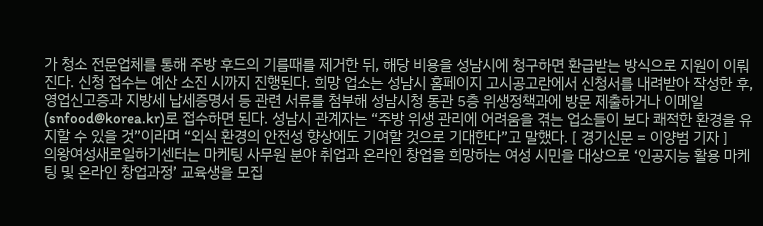가 청소 전문업체를 통해 주방 후드의 기름때를 제거한 뒤, 해당 비용을 성남시에 청구하면 환급받는 방식으로 지원이 이뤄진다. 신청 접수는 예산 소진 시까지 진행된다. 희망 업소는 성남시 홈페이지 고시공고란에서 신청서를 내려받아 작성한 후, 영업신고증과 지방세 납세증명서 등 관련 서류를 첨부해 성남시청 동관 5층 위생정책과에 방문 제출하거나 이메일(snfood@korea.kr)로 접수하면 된다. 성남시 관계자는 “주방 위생 관리에 어려움을 겪는 업소들이 보다 쾌적한 환경을 유지할 수 있을 것”이라며 “외식 환경의 안전성 향상에도 기여할 것으로 기대한다”고 말했다. [ 경기신문 = 이양범 기자 ]
의왕여성새로일하기센터는 마케팅 사무원 분야 취업과 온라인 창업을 희망하는 여성 시민을 대상으로 ‘인공지능 활용 마케팅 및 온라인 창업과정’ 교육생을 모집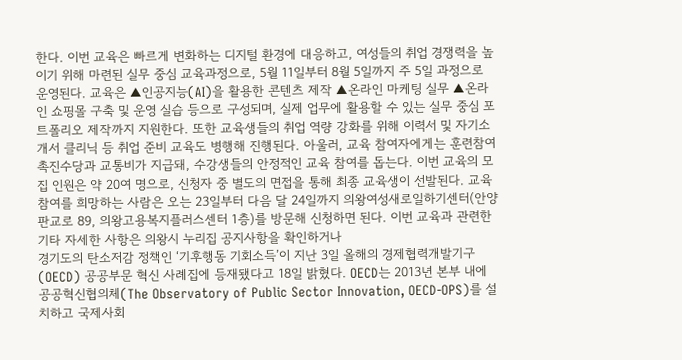한다. 이번 교육은 빠르게 변화하는 디지털 환경에 대응하고, 여성들의 취업 경쟁력을 높이기 위해 마련된 실무 중심 교육과정으로, 5월 11일부터 8월 5일까지 주 5일 과정으로 운영된다. 교육은 ▲인공지능(AI)을 활용한 콘텐츠 제작 ▲온라인 마케팅 실무 ▲온라인 쇼핑몰 구축 및 운영 실습 등으로 구성되며, 실제 업무에 활용할 수 있는 실무 중심 포트폴리오 제작까지 지원한다. 또한 교육생들의 취업 역량 강화를 위해 이력서 및 자기소개서 클리닉 등 취업 준비 교육도 병행해 진행된다. 아울러, 교육 참여자에게는 훈련참여촉진수당과 교통비가 지급돼, 수강생들의 안정적인 교육 참여를 돕는다. 이번 교육의 모집 인원은 약 20여 명으로, 신청자 중 별도의 면접을 통해 최종 교육생이 선발된다. 교육 참여를 희망하는 사람은 오는 23일부터 다음 달 24일까지 의왕여성새로일하기센터(안양판교로 89, 의왕고용복지플러스센터 1층)를 방문해 신청하면 된다. 이번 교육과 관련한 기타 자세한 사항은 의왕시 누리집 공지사항을 확인하거나
경기도의 탄소저감 정책인 ‘기후행동 기회소득’이 지난 3일 올해의 경제협력개발기구(OECD) 공공부문 혁신 사례집에 등재됐다고 18일 밝혔다. OECD는 2013년 본부 내에 공공혁신협의체(The Observatory of Public Sector Innovation, OECD-OPS)를 설치하고 국제사회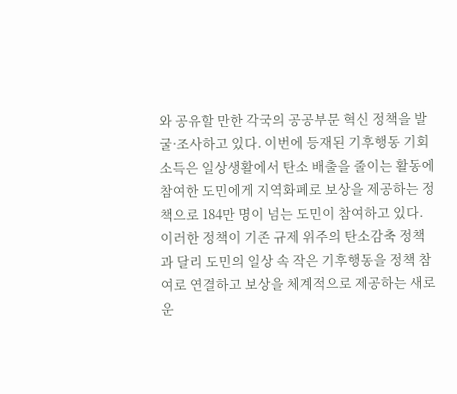와 공유할 만한 각국의 공공부문 혁신 정책을 발굴·조사하고 있다. 이번에 등재된 기후행동 기회소득은 일상생활에서 탄소 배출을 줄이는 활동에 참여한 도민에게 지역화폐로 보상을 제공하는 정책으로 184만 명이 넘는 도민이 참여하고 있다. 이러한 정책이 기존 규제 위주의 탄소감축 정책과 달리 도민의 일상 속 작은 기후행동을 정책 참여로 연결하고 보상을 체계적으로 제공하는 새로운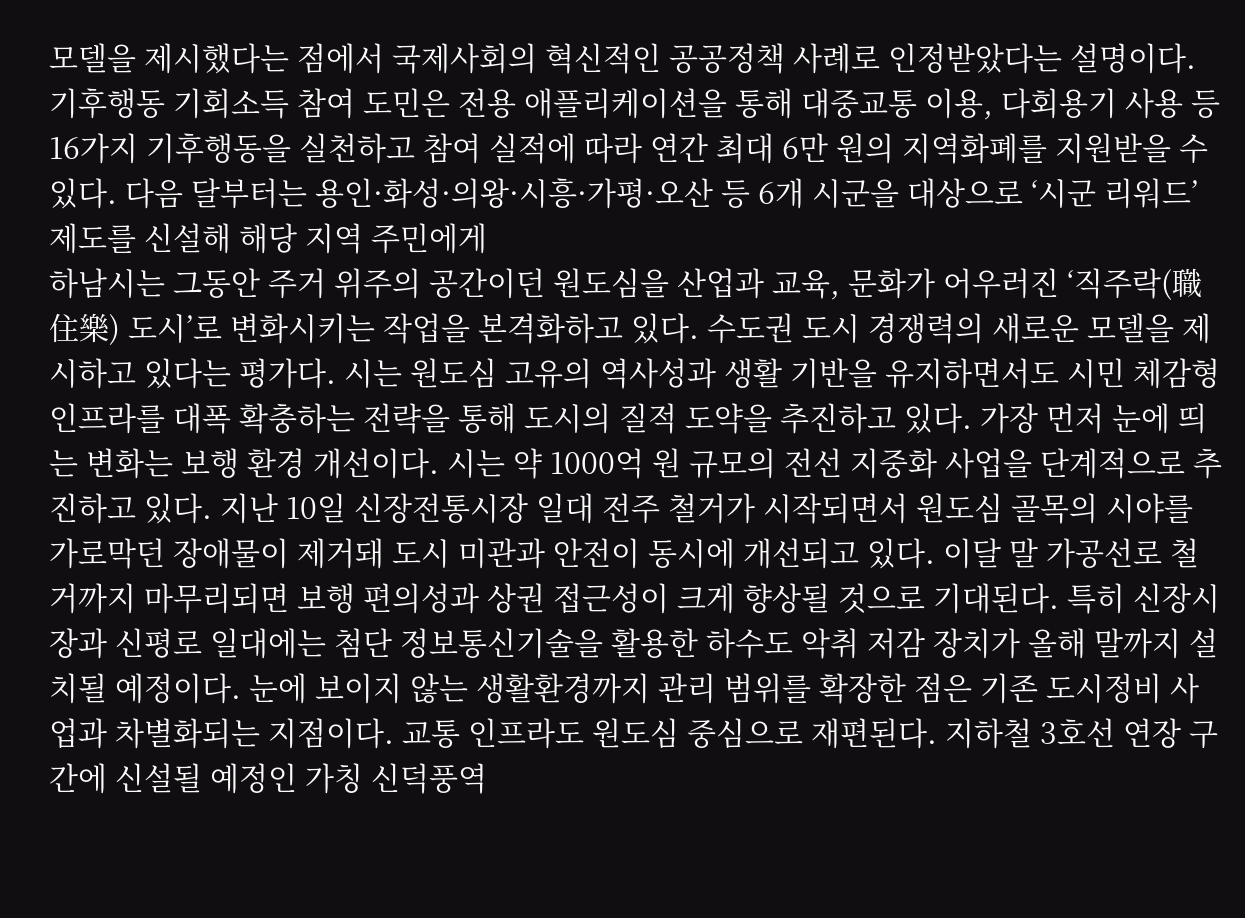모델을 제시했다는 점에서 국제사회의 혁신적인 공공정책 사례로 인정받았다는 설명이다. 기후행동 기회소득 참여 도민은 전용 애플리케이션을 통해 대중교통 이용, 다회용기 사용 등 16가지 기후행동을 실천하고 참여 실적에 따라 연간 최대 6만 원의 지역화폐를 지원받을 수 있다. 다음 달부터는 용인·화성·의왕·시흥·가평·오산 등 6개 시군을 대상으로 ‘시군 리워드’ 제도를 신설해 해당 지역 주민에게
하남시는 그동안 주거 위주의 공간이던 원도심을 산업과 교육, 문화가 어우러진 ‘직주락(職住樂) 도시’로 변화시키는 작업을 본격화하고 있다. 수도권 도시 경쟁력의 새로운 모델을 제시하고 있다는 평가다. 시는 원도심 고유의 역사성과 생활 기반을 유지하면서도 시민 체감형 인프라를 대폭 확충하는 전략을 통해 도시의 질적 도약을 추진하고 있다. 가장 먼저 눈에 띄는 변화는 보행 환경 개선이다. 시는 약 1000억 원 규모의 전선 지중화 사업을 단계적으로 추진하고 있다. 지난 10일 신장전통시장 일대 전주 철거가 시작되면서 원도심 골목의 시야를 가로막던 장애물이 제거돼 도시 미관과 안전이 동시에 개선되고 있다. 이달 말 가공선로 철거까지 마무리되면 보행 편의성과 상권 접근성이 크게 향상될 것으로 기대된다. 특히 신장시장과 신평로 일대에는 첨단 정보통신기술을 활용한 하수도 악취 저감 장치가 올해 말까지 설치될 예정이다. 눈에 보이지 않는 생활환경까지 관리 범위를 확장한 점은 기존 도시정비 사업과 차별화되는 지점이다. 교통 인프라도 원도심 중심으로 재편된다. 지하철 3호선 연장 구간에 신설될 예정인 가칭 신덕풍역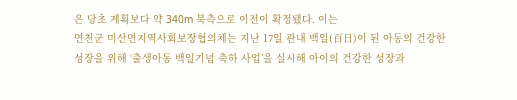은 당초 계획보다 약 340m 북측으로 이전이 확정됐다. 이는
연천군 미산면지역사회보장협의체는 지난 17일 관내 백일(百日)이 된 아동의 건강한 성장을 위해 ‘출생아동 백일기념 축하 사업’을 실시해 아이의 건강한 성장과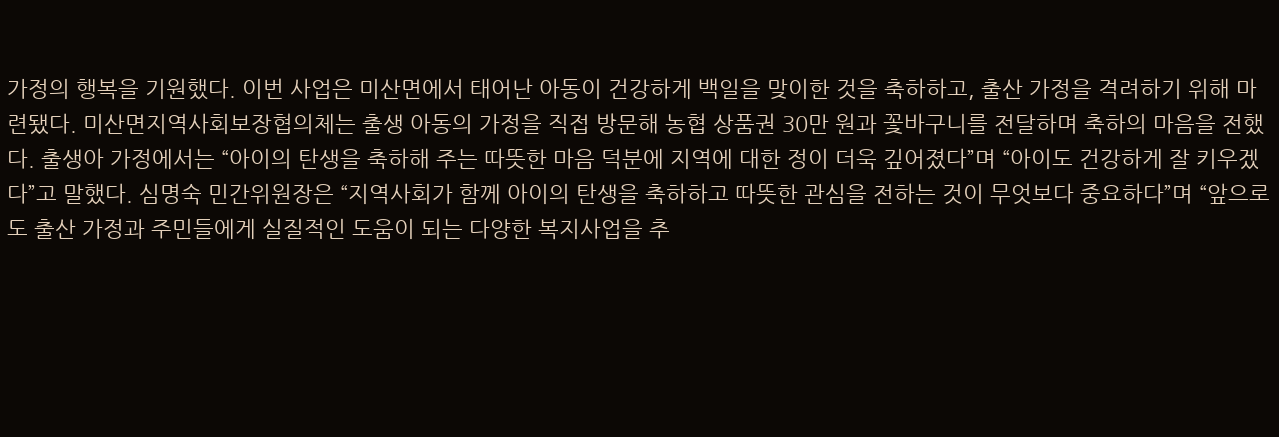가정의 행복을 기원했다. 이번 사업은 미산면에서 태어난 아동이 건강하게 백일을 맞이한 것을 축하하고, 출산 가정을 격려하기 위해 마련됐다. 미산면지역사회보장협의체는 출생 아동의 가정을 직접 방문해 농협 상품권 30만 원과 꽃바구니를 전달하며 축하의 마음을 전했다. 출생아 가정에서는 “아이의 탄생을 축하해 주는 따뜻한 마음 덕분에 지역에 대한 정이 더욱 깊어졌다”며 “아이도 건강하게 잘 키우겠다”고 말했다. 심명숙 민간위원장은 “지역사회가 함께 아이의 탄생을 축하하고 따뜻한 관심을 전하는 것이 무엇보다 중요하다”며 “앞으로도 출산 가정과 주민들에게 실질적인 도움이 되는 다양한 복지사업을 추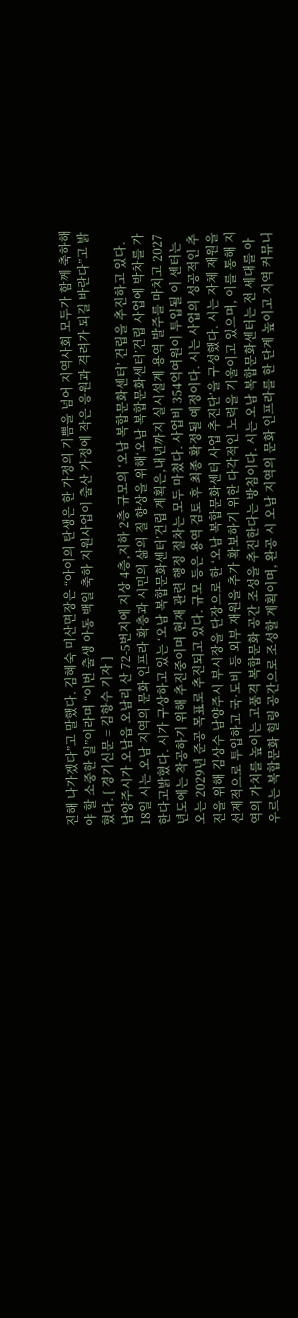진해 나가겠다”고 말했다. 김혜숙 미산면장은 “아이의 탄생은 한 가정의 기쁨을 넘어 지역사회 모두가 함께 축하해야 할 소중한 일”이라며 “이번 출생 아동 백일 축하 지원사업이 출산 가정에 작은 응원과 격려가 되길 바란다”고 밝혔다. [ 경기신문 = 김항수 기자 ]
남양주시가 오남읍 오남리 산 72-5번지에 지상 4층,지하 2층 규모의 ‘오남 복합문화센터’ 건립을 추진하고 있다. 18일 시는 오남 지역의 문화 인프라 확충과 시민의 삶의 질 향상을 위해‘오남 복합문화센터’건립 사업에 박차를 가한다고밝혔다. 시가 구상하고 있는 ‘오남 복합문화센터’건립 계획은,내년까지 실시설계 용역 발주를 마치고 2027년도에는 착공하기 위해 추진중이며 현재 관련 행정 절차는 모두 마쳤다. 사업비 354억여원이 투입될 이 센터는 오는 2029년 준공 목표로 추진되고 있다. 규모 등은 용역 검토 후 최종 확정될 예정이다. 시는 사업의 성공적인 추진을 위해 김상수 남양주시 부시장을 단장으로 한 ‘오남 복합문화센터 사업 추진단’을 구성했다. 시는 자체 재원을 선제적으로 투입하고 국·도비 등 외부 재원을 추가 확보하기 위한 다각적인 노력을 기울이고 있으며, 이를 통해 지역의 가치를 높이는 고품격 복합문화 공간 조성을 추진한다는 방침이다. 시는 오남 복합문화센터는 전 세대를 아우르는 복합문화 힐링 공간으로 조성할 계획이며, 완공 시 오남 지역의 문화 인프라를 한 단계 높이고 지역 커뮤니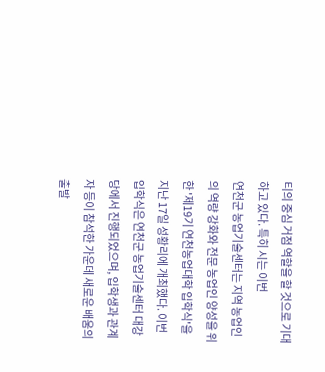티의 중심 거점 역할을 할 것으로 기대하고 있다. 특히 시는 이번
연천군 농업기술센터는 지역 농업인의 역량 강화와 전문 농업인 양성을 위한 '제19기 연천농업대학 입학식'을 지난 17일 성황리에 개최했다. 이번 입학식은 연천군 농업기술센터 대강당에서 진행되었으며, 입학생과 관계자 등이 참석한 가운데 새로운 배움의 출발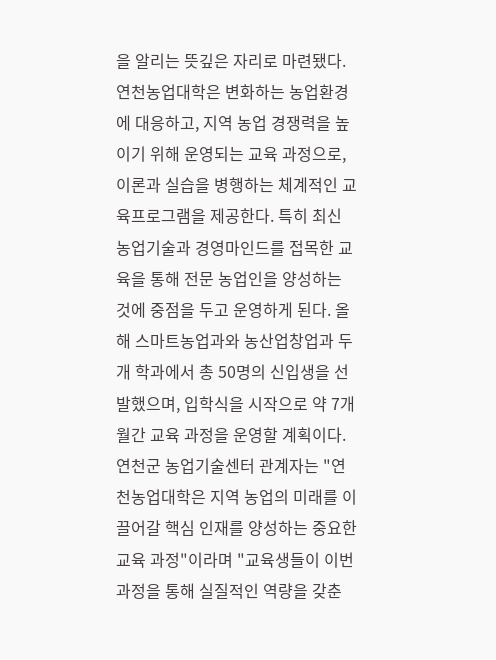을 알리는 뜻깊은 자리로 마련됐다. 연천농업대학은 변화하는 농업환경에 대응하고, 지역 농업 경쟁력을 높이기 위해 운영되는 교육 과정으로, 이론과 실습을 병행하는 체계적인 교육프로그램을 제공한다. 특히 최신 농업기술과 경영마인드를 접목한 교육을 통해 전문 농업인을 양성하는 것에 중점을 두고 운영하게 된다. 올해 스마트농업과와 농산업창업과 두 개 학과에서 총 50명의 신입생을 선발했으며, 입학식을 시작으로 약 7개월간 교육 과정을 운영할 계획이다. 연천군 농업기술센터 관계자는 "연천농업대학은 지역 농업의 미래를 이끌어갈 핵심 인재를 양성하는 중요한 교육 과정"이라며 "교육생들이 이번 과정을 통해 실질적인 역량을 갖춘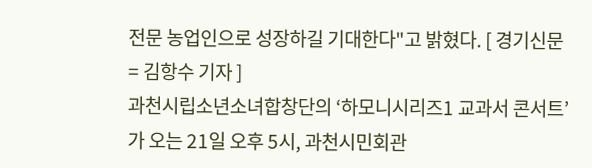전문 농업인으로 성장하길 기대한다"고 밝혔다. [ 경기신문 = 김항수 기자 ]
과천시립소년소녀합창단의 ‘하모니시리즈1 교과서 콘서트’가 오는 21일 오후 5시, 과천시민회관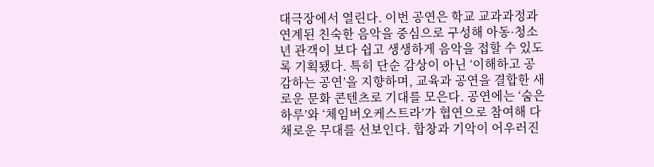대극장에서 열린다. 이번 공연은 학교 교과과정과 연계된 친숙한 음악을 중심으로 구성해 아동·청소년 관객이 보다 쉽고 생생하게 음악을 접할 수 있도록 기획됐다. 특히 단순 감상이 아닌 ‘이해하고 공감하는 공연’을 지향하며, 교육과 공연을 결합한 새로운 문화 콘텐츠로 기대를 모은다. 공연에는 ‘숨은 하루’와 ‘체임버오케스트라’가 협연으로 참여해 다채로운 무대를 선보인다. 합창과 기악이 어우러진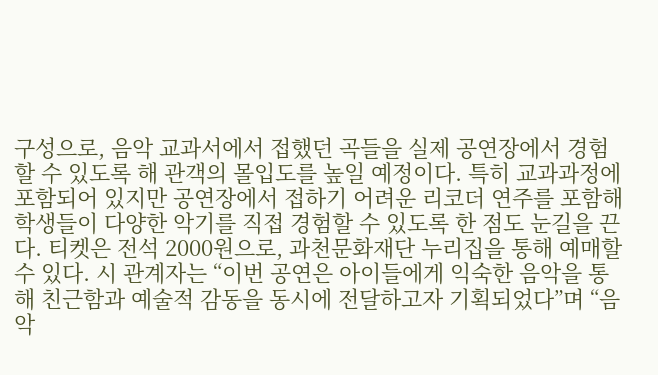구성으로, 음악 교과서에서 접했던 곡들을 실제 공연장에서 경험할 수 있도록 해 관객의 몰입도를 높일 예정이다. 특히 교과과정에 포함되어 있지만 공연장에서 접하기 어려운 리코더 연주를 포함해 학생들이 다양한 악기를 직접 경험할 수 있도록 한 점도 눈길을 끈다. 티켓은 전석 2000원으로, 과천문화재단 누리집을 통해 예매할 수 있다. 시 관계자는 “이번 공연은 아이들에게 익숙한 음악을 통해 친근함과 예술적 감동을 동시에 전달하고자 기획되었다”며 “음악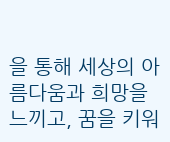을 통해 세상의 아름다움과 희망을 느끼고, 꿈을 키워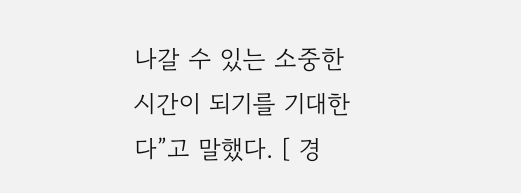나갈 수 있는 소중한 시간이 되기를 기대한다”고 말했다. [ 경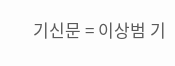기신문 = 이상범 기